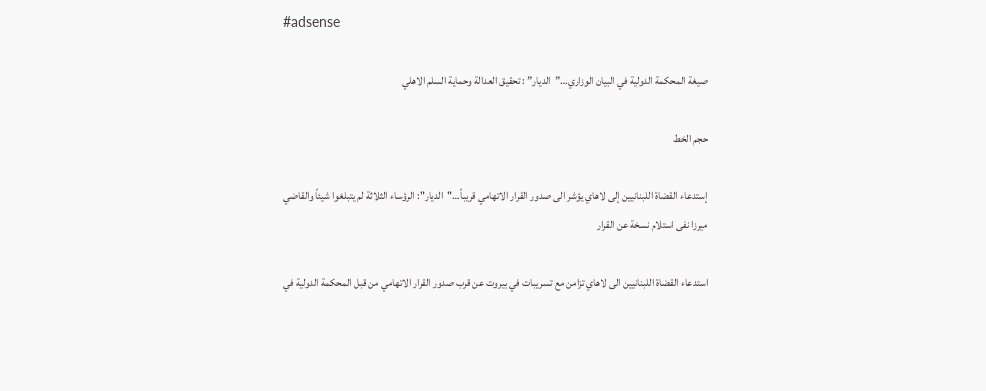#adsense

صيغة المحكمة الدولية في البيان الوزاري…”الديار” : تحقيق العدالة وحماية السلم الاهلي

حجم الخط

إستدعاء القضاة اللبنانيين إلى لاهاي يؤشر الى صدور القرار الاتهامي قريباً…"الديار": الرؤساء الثلاثة لم يتبلغوا شيئاً والقاضي ميرزا نفى استلام نسخة عن القرار

استدعاء القضاة اللبنانيين الى لاهاي تزامن مع تسريبات في بيروت عن قرب صدور القرار الاتهامي من قبل المحكمة الدولية في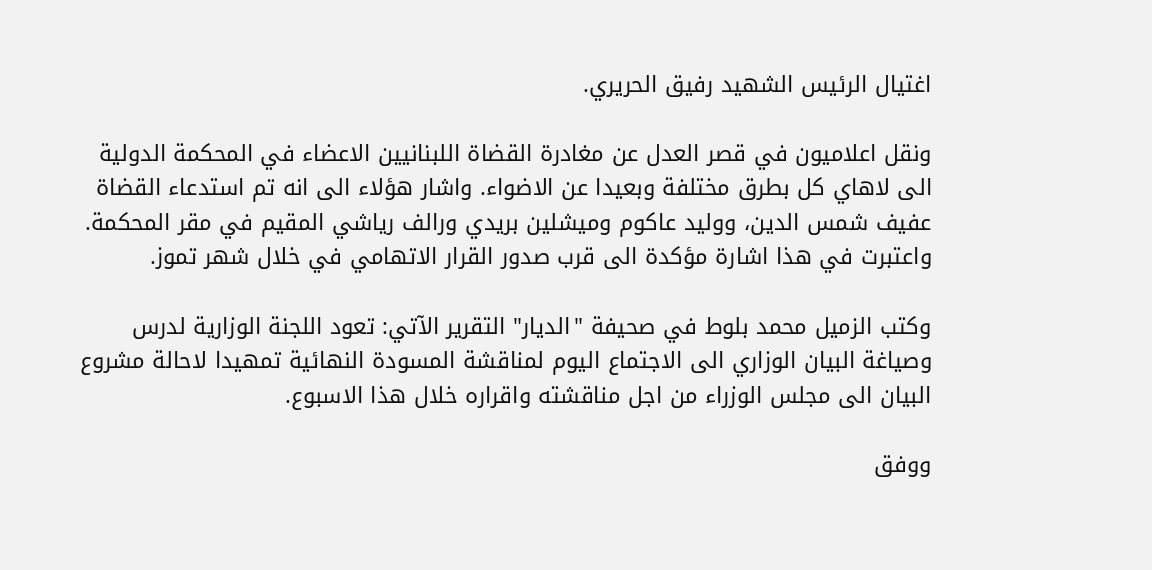اغتيال الرئيس الشهيد رفيق الحريري.

ونقل اعلاميون في قصر العدل عن مغادرة القضاة اللبنانيين الاعضاء في المحكمة الدولية الى لاهاي كل بطرق مختلفة وبعيدا عن الاضواء. واشار هؤلاء الى انه تم استدعاء القضاة عفيف شمس الدين، ووليد عاكوم وميشلين بريدي ورالف رياشي المقيم في مقر المحكمة. واعتبرت في هذا اشارة مؤكدة الى قرب صدور القرار الاتهامي في خلال شهر تموز.

وكتب الزميل محمد بلوط في صحيفة "الديار" التقرير الآتي: تعود اللجنة الوزارية لدرس وصياغة البيان الوزاري الى الاجتماع اليوم لمناقشة المسودة النهائية تمهيدا لاحالة مشروع البيان الى مجلس الوزراء من اجل مناقشته واقراره خلال هذا الاسبوع.

ووفق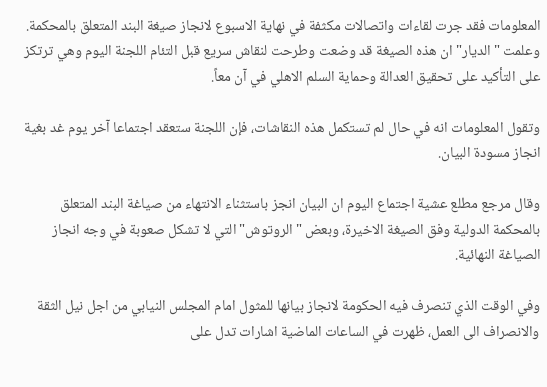المعلومات فقد جرت لقاءات واتصالات مكثفة في نهاية الاسبوع لانجاز صيغة البند المتعلق بالمحكمة. وعلمت "الديار" ان هذه الصيغة قد وضعت وطرحت لنقاش سريع قبل التئام اللجنة اليوم وهي ترتكز على التأكيد على تحقيق العدالة وحماية السلم الاهلي في آن معاً.

وتقول المعلومات انه في حال لم تستكمل هذه النقاشات، فإن اللجنة ستعقد اجتماعا آخر يوم غد بغية انجاز مسودة البيان.

وقال مرجع مطلع عشية اجتماع اليوم ان البيان انجز باستثناء الانتهاء من صياغة البند المتعلق بالمحكمة الدولية وفق الصيغة الاخيرة، وبعض "الروتوش" التي لا تشكل صعوبة في وجه انجاز الصياغة النهائية.

وفي الوقت الذي تنصرف فيه الحكومة لانجاز بيانها للمثول امام المجلس النيابي من اجل نيل الثقة والانصراف الى العمل، ظهرت في الساعات الماضية اشارات تدل على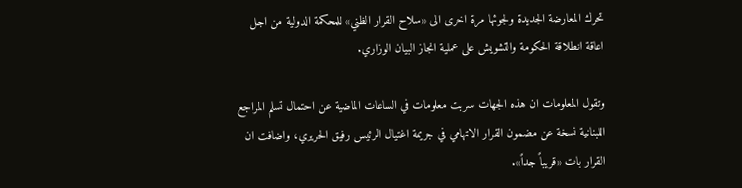تحرك المعارضة الجديدة ولجوئها مرة اخرى الى «سلاح القرار الظني» للمحكمة الدولية من اجل اعاقة انطلاقة الحكومة والتشويش على عملية انجاز البيان الوزاري.

وتقول المعلومات ان هذه الجهات سربت معلومات في الساعات الماضية عن احتمال تسلم المراجع اللبنانية نسخة عن مضمون القرار الاتهامي في جريمة اغتيال الرئيس رفيق الحريري، واضافت ان القرار بات «قريباً جداً».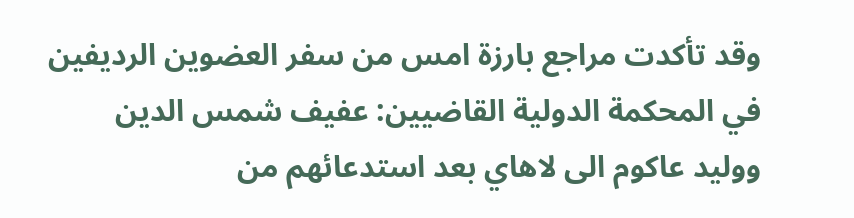وقد تأكدت مراجع بارزة امس من سفر العضوين الرديفين في المحكمة الدولية القاضيين: عفيف شمس الدين ووليد عاكوم الى لاهاي بعد استدعائهم من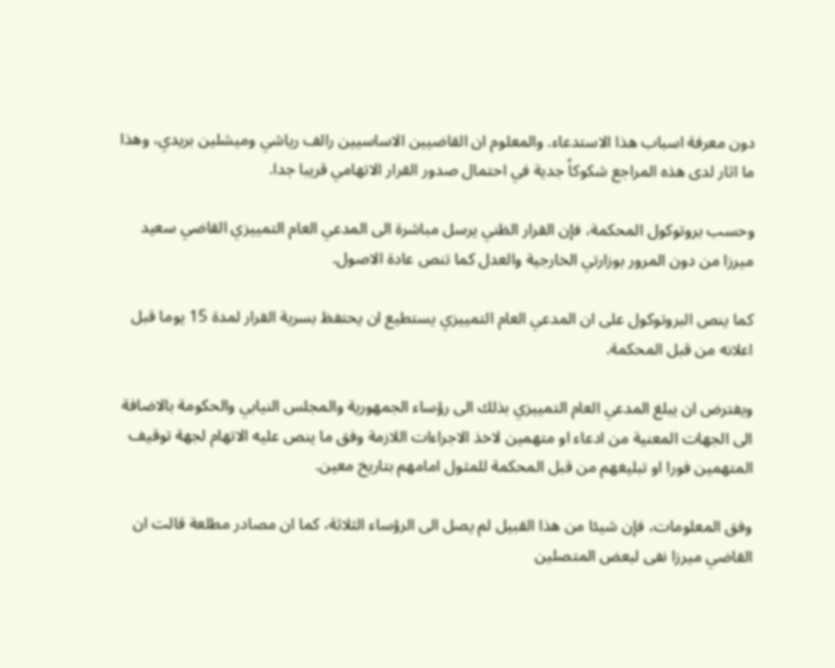دون معرفة اسباب هذا الاستدعاء. والمعلوم ان القاضيين الاساسيين رالف رياشي وميشلين بريدي، وهذا ما اثار لدى هذه المراجع شكوكاً جدية في احتمال صدور القرار الاتهامي قريبا جدا.

وحسب بروتوكول المحكمة، فإن القرار الظني يرسل مباشرة الى المدعي العام التمييزي القاضي سعيد ميرزا من دون المرور بوزارتي الخارجية والعدل كما تنص عادة الاصول.

كما ينص البروتوكول على ان المدعي العام التمييزي يستطيع ان يحتفظ بسرية القرار لمدة 15 يوما قبل اعلانه من قبل المحكمة.

ويفترض ان يبلغ المدعي العام التمييزي بذلك الى رؤساء الجمهورية والمجلس النيابي والحكومة بالاضافة الى الجهات المعنية من ادعاء او متهمين لاخذ الاجراءات اللازمة وفق ما ينص عليه الاتهام لجهة توقيف المتهمين فورا او تبليغهم من قبل المحكمة للمثول امامهم بتاريخ معين.

وفق المعلومات، فإن شيئا من هذا القبيل لم يصل الى الرؤساء الثلاثة، كما ان مصادر مطلعة قالت ان القاضي ميرزا نفى لبعض المتصلين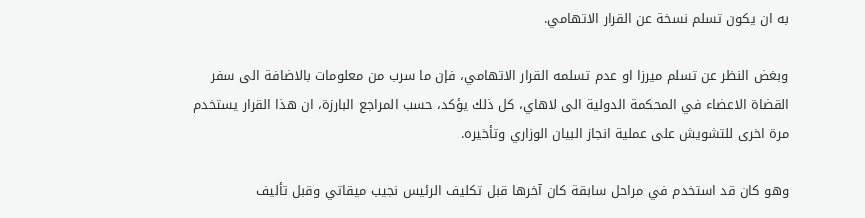به ان يكون تسلم نسخة عن القرار الاتهامي.

وبغض النظر عن تسلم ميرزا او عدم تسلمه القرار الاتهامي، فإن ما سرب من معلومات بالاضافة الى سفر القضاة الاعضاء في المحكمة الدولية الى لاهاي، كل ذلك يؤكد، حسب المراجع البارزة، ان هذا القرار يستخدم مرة اخرى للتشويش على عملية انجاز البيان الوزاري وتأخيره.

وهو كان قد استخدم في مراحل سابقة كان آخرها قبل تكليف الرئيس نجيب ميقاتي وقبل تأليف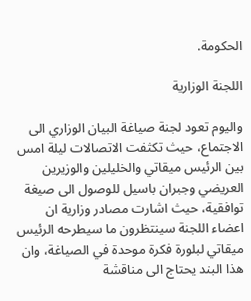الحكومة.

اللجنة الوزارية

واليوم تعود لجنة صياغة البيان الوزاري الى الاجتماع، حيث تكثفت الاتصالات ليلة امس بين الرئيس ميقاتي والخليلين والوزيرين العريضي وجبران باسيل للوصول الى صيغة توافقية، حيث اشارت مصادر وزارية ان اعضاء اللجنة سينتظرون ما سيطرحه الرئيس ميقاتي لبلورة فكرة موحدة في الصياغة، وان هذا البند يحتاج الى مناقشة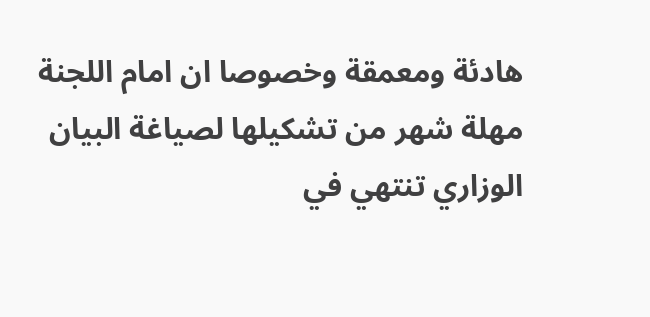هادئة ومعمقة وخصوصا ان امام اللجنة مهلة شهر من تشكيلها لصياغة البيان الوزاري تنتهي في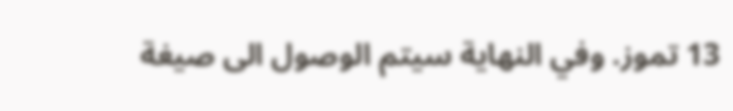13 تموز. وفي النهاية سيتم الوصول الى صيغة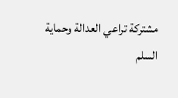مشتركة تراعي العدالة وحماية السلم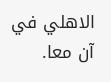الاهلي في آن معا.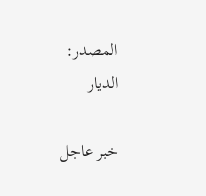المصدر:
الديار

خبر عاجل